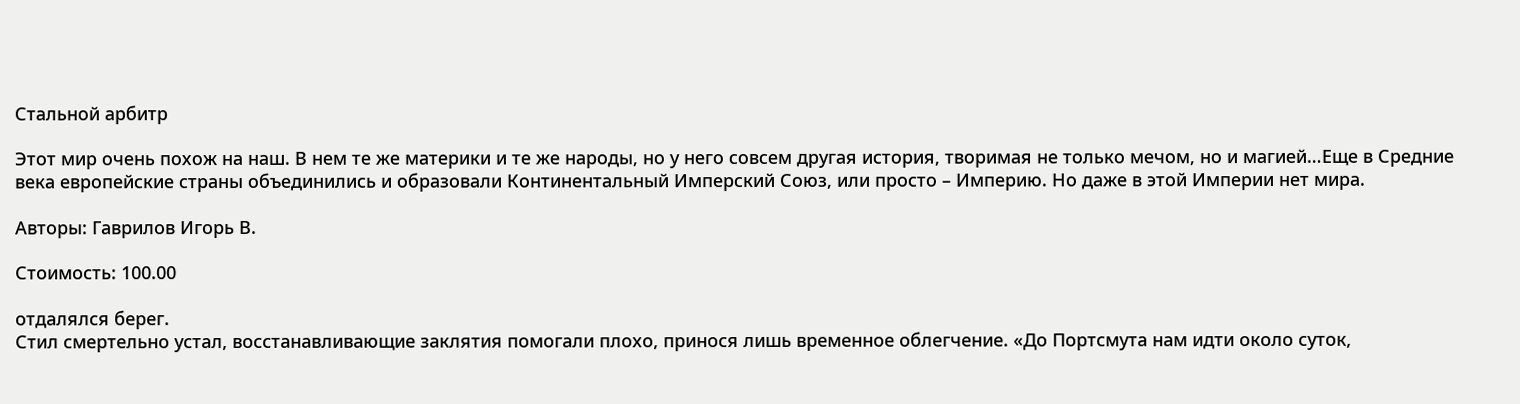Стальной арбитр

Этот мир очень похож на наш. В нем те же материки и те же народы, но у него совсем другая история, творимая не только мечом, но и магией…Еще в Средние века европейские страны объединились и образовали Континентальный Имперский Союз, или просто – Империю. Но даже в этой Империи нет мира.

Авторы: Гаврилов Игорь В.

Стоимость: 100.00

отдалялся берег.
Стил смертельно устал, восстанавливающие заклятия помогали плохо, принося лишь временное облегчение. «До Портсмута нам идти около суток,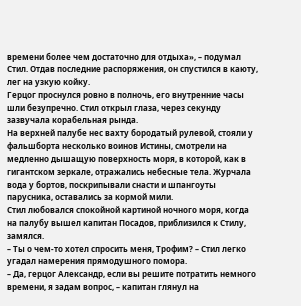времени более чем достаточно для отдыха», – подумал Стил. Отдав последние распоряжения, он спустился в каюту, лег на узкую койку.
Герцог проснулся ровно в полночь, его внутренние часы шли безупречно. Стил открыл глаза, через секунду зазвучала корабельная рында.
На верхней палубе нес вахту бородатый рулевой, стояли у фальшборта несколько воинов Истины, смотрели на медленно дышащую поверхность моря, в которой, как в гигантском зеркале, отражались небесные тела. Журчала вода у бортов, поскрипывали снасти и шпангоуты парусника, оставались за кормой мили.
Стил любовался спокойной картиной ночного моря, когда на палубу вышел капитан Посадов, приблизился к Стилу, замялся.
– Ты о чем-то хотел спросить меня, Трофим? – Стил легко угадал намерения прямодушного помора.
– Да, герцог Александр, если вы решите потратить немного времени, я задам вопрос, – капитан глянул на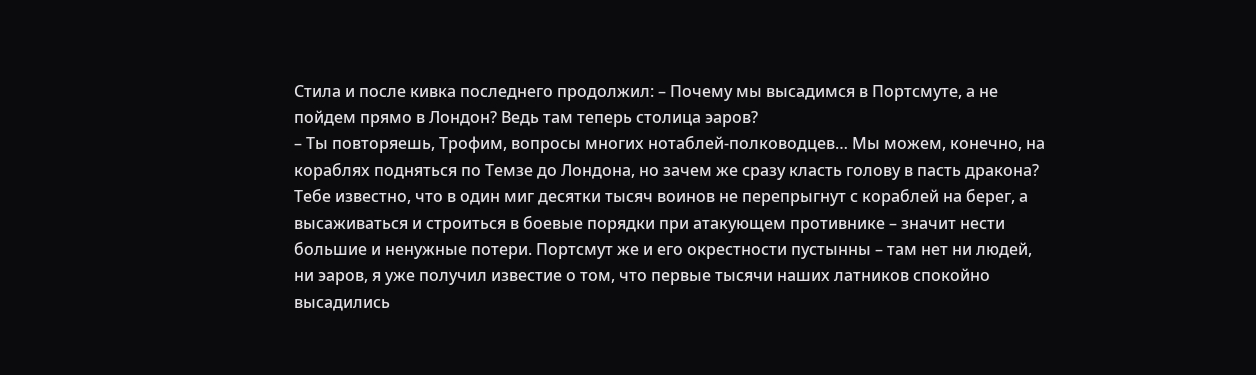Стила и после кивка последнего продолжил: – Почему мы высадимся в Портсмуте, а не пойдем прямо в Лондон? Ведь там теперь столица эаров?
– Ты повторяешь, Трофим, вопросы многих нотаблей-полководцев… Мы можем, конечно, на кораблях подняться по Темзе до Лондона, но зачем же сразу класть голову в пасть дракона? Тебе известно, что в один миг десятки тысяч воинов не перепрыгнут с кораблей на берег, а высаживаться и строиться в боевые порядки при атакующем противнике – значит нести большие и ненужные потери. Портсмут же и его окрестности пустынны – там нет ни людей, ни эаров, я уже получил известие о том, что первые тысячи наших латников спокойно высадились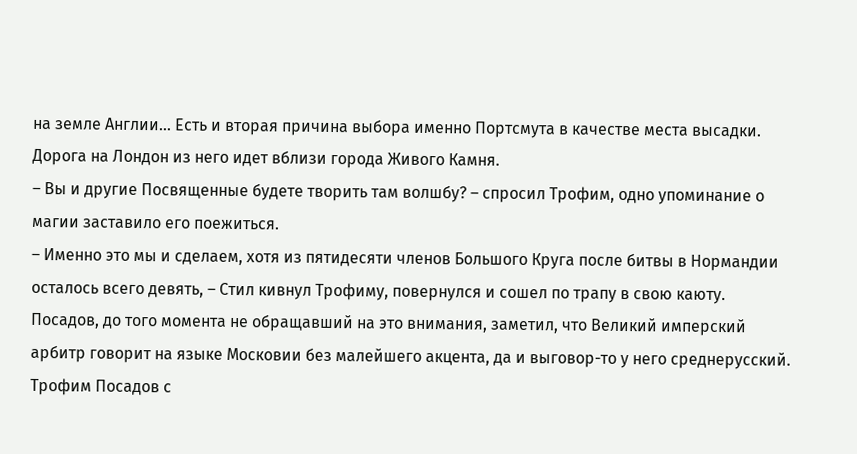на земле Англии… Есть и вторая причина выбора именно Портсмута в качестве места высадки. Дорога на Лондон из него идет вблизи города Живого Камня.
– Вы и другие Посвященные будете творить там волшбу? – спросил Трофим, одно упоминание о магии заставило его поежиться.
– Именно это мы и сделаем, хотя из пятидесяти членов Большого Круга после битвы в Нормандии осталось всего девять, – Стил кивнул Трофиму, повернулся и сошел по трапу в свою каюту.
Посадов, до того момента не обращавший на это внимания, заметил, что Великий имперский арбитр говорит на языке Московии без малейшего акцента, да и выговор-то у него среднерусский.
Трофим Посадов с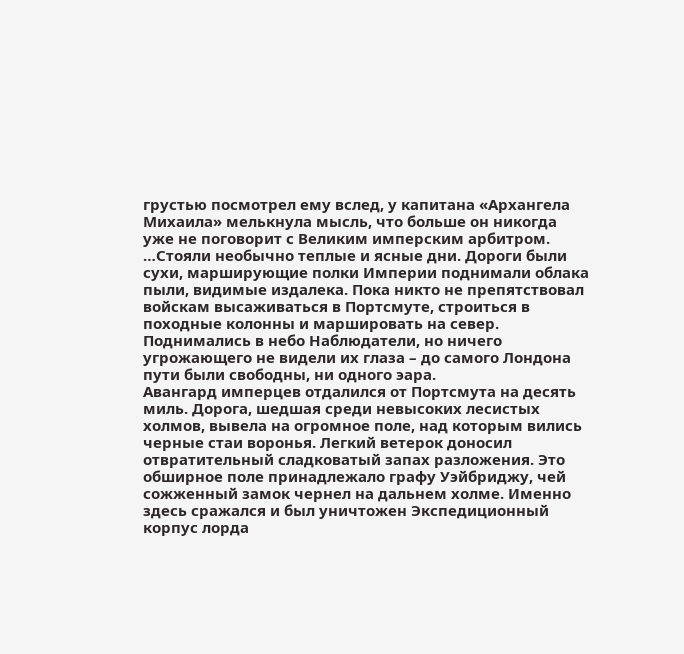грустью посмотрел ему вслед, у капитана «Архангела Михаила» мелькнула мысль, что больше он никогда уже не поговорит с Великим имперским арбитром.
…Стояли необычно теплые и ясные дни. Дороги были сухи, марширующие полки Империи поднимали облака пыли, видимые издалека. Пока никто не препятствовал войскам высаживаться в Портсмуте, строиться в походные колонны и маршировать на север. Поднимались в небо Наблюдатели, но ничего угрожающего не видели их глаза – до самого Лондона пути были свободны, ни одного эара.
Авангард имперцев отдалился от Портсмута на десять миль. Дорога, шедшая среди невысоких лесистых холмов, вывела на огромное поле, над которым вились черные стаи воронья. Легкий ветерок доносил отвратительный сладковатый запах разложения. Это обширное поле принадлежало графу Уэйбриджу, чей сожженный замок чернел на дальнем холме. Именно здесь сражался и был уничтожен Экспедиционный корпус лорда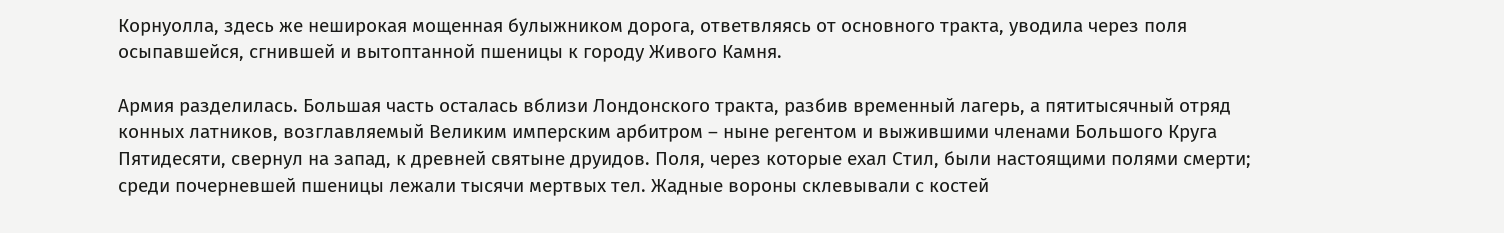Корнуолла, здесь же неширокая мощенная булыжником дорога, ответвляясь от основного тракта, уводила через поля осыпавшейся, сгнившей и вытоптанной пшеницы к городу Живого Камня.

Армия разделилась. Большая часть осталась вблизи Лондонского тракта, разбив временный лагерь, а пятитысячный отряд конных латников, возглавляемый Великим имперским арбитром – ныне регентом и выжившими членами Большого Круга Пятидесяти, свернул на запад, к древней святыне друидов. Поля, через которые ехал Стил, были настоящими полями смерти; среди почерневшей пшеницы лежали тысячи мертвых тел. Жадные вороны склевывали с костей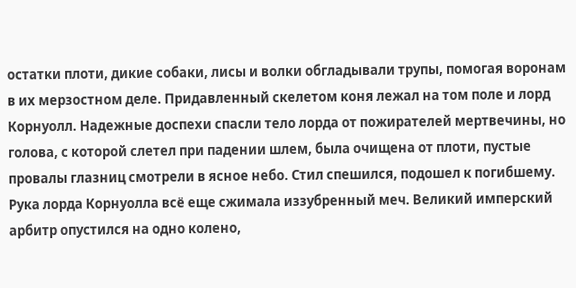остатки плоти, дикие собаки, лисы и волки обгладывали трупы, помогая воронам в их мерзостном деле. Придавленный скелетом коня лежал на том поле и лорд Корнуолл. Надежные доспехи спасли тело лорда от пожирателей мертвечины, но голова, с которой слетел при падении шлем, была очищена от плоти, пустые провалы глазниц смотрели в ясное небо. Стил спешился, подошел к погибшему. Рука лорда Корнуолла всё еще сжимала иззубренный меч. Великий имперский арбитр опустился на одно колено,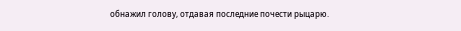обнажил голову, отдавая последние почести рыцарю.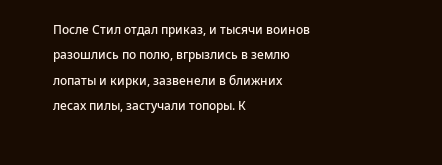После Стил отдал приказ, и тысячи воинов разошлись по полю, вгрызлись в землю лопаты и кирки, зазвенели в ближних лесах пилы, застучали топоры. К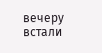вечеру встали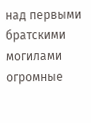над первыми братскими могилами огромные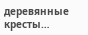деревянные кресты…